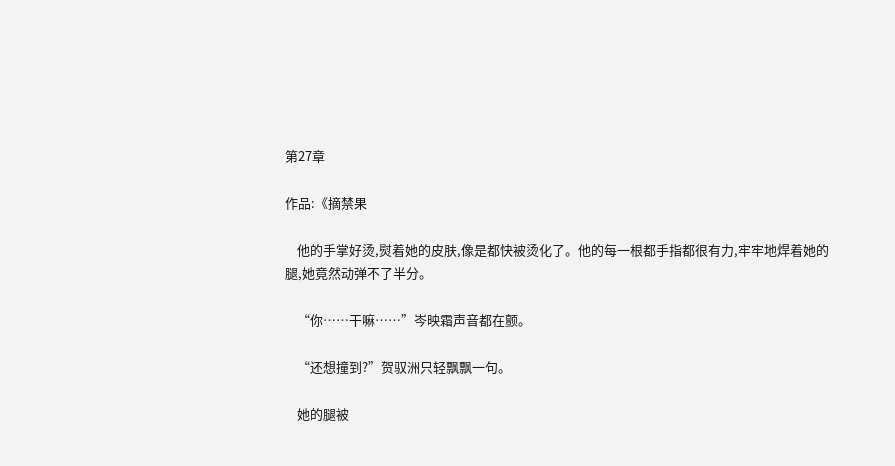第27章

作品:《摘禁果

    他的手掌好烫,熨着她的皮肤,像是都快被烫化了。他的每一根都手指都很有力,牢牢地焊着她的腿,她竟然动弹不了半分。

    “你……干嘛……”岑映霜声音都在颤。

    “还想撞到?”贺驭洲只轻飘飘一句。

    她的腿被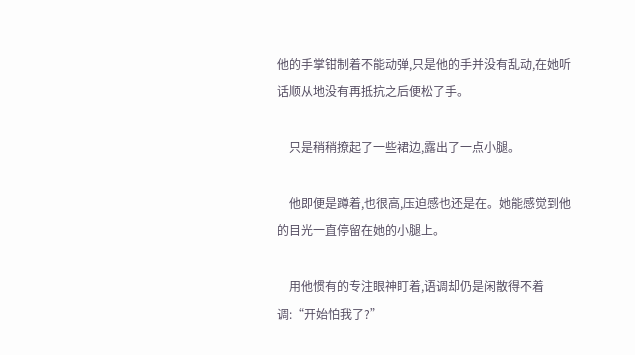他的手掌钳制着不能动弹,只是他的手并没有乱动,在她听话顺从地没有再抵抗之后便松了手。

    只是稍稍撩起了一些裙边,露出了一点小腿。

    他即便是蹲着,也很高,压迫感也还是在。她能感觉到他的目光一直停留在她的小腿上。

    用他惯有的专注眼神盯着,语调却仍是闲散得不着调:“开始怕我了?”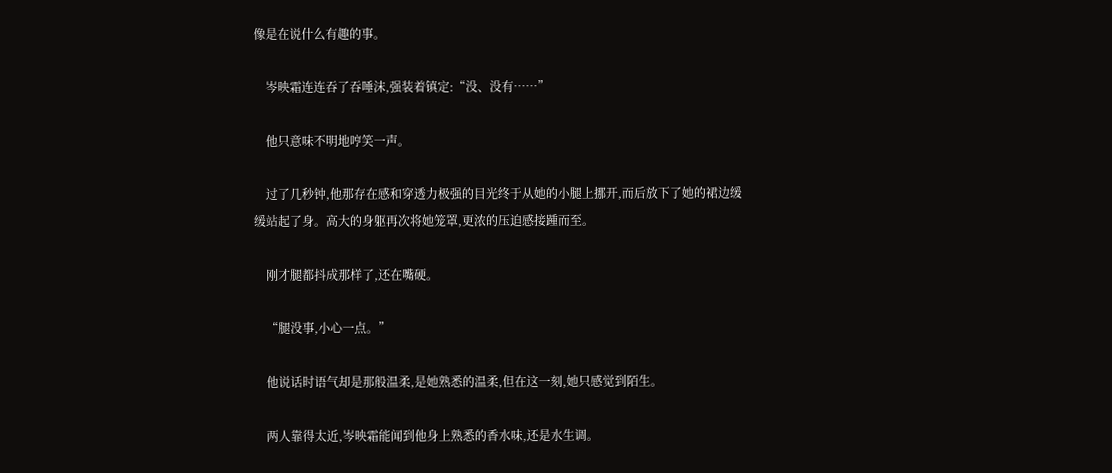像是在说什么有趣的事。

    岑映霜连连吞了吞唾沫,强装着镇定:“没、没有……”

    他只意味不明地哼笑一声。

    过了几秒钟,他那存在感和穿透力极强的目光终于从她的小腿上挪开,而后放下了她的裙边缓缓站起了身。高大的身躯再次将她笼罩,更浓的压迫感接踵而至。

    刚才腿都抖成那样了,还在嘴硬。

    “腿没事,小心一点。”

    他说话时语气却是那般温柔,是她熟悉的温柔,但在这一刻,她只感觉到陌生。

    两人靠得太近,岑映霜能闻到他身上熟悉的香水味,还是水生调。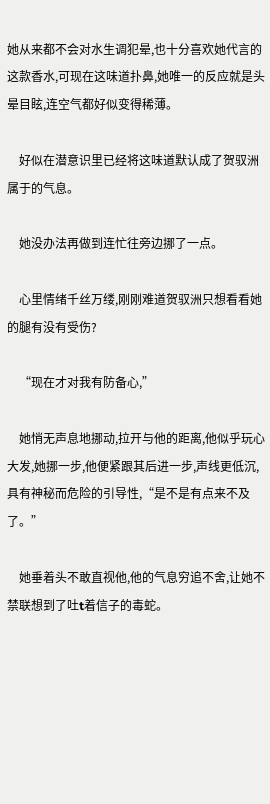她从来都不会对水生调犯晕,也十分喜欢她代言的这款香水,可现在这味道扑鼻,她唯一的反应就是头晕目眩,连空气都好似变得稀薄。

    好似在潜意识里已经将这味道默认成了贺驭洲属于的气息。

    她没办法再做到连忙往旁边挪了一点。

    心里情绪千丝万缕,刚刚难道贺驭洲只想看看她的腿有没有受伤?

    “现在才对我有防备心,”

    她悄无声息地挪动,拉开与他的距离,他似乎玩心大发,她挪一步,他便紧跟其后进一步,声线更低沉,具有神秘而危险的引导性,“是不是有点来不及了。”

    她垂着头不敢直视他,他的气息穷追不舍,让她不禁联想到了吐t着信子的毒蛇。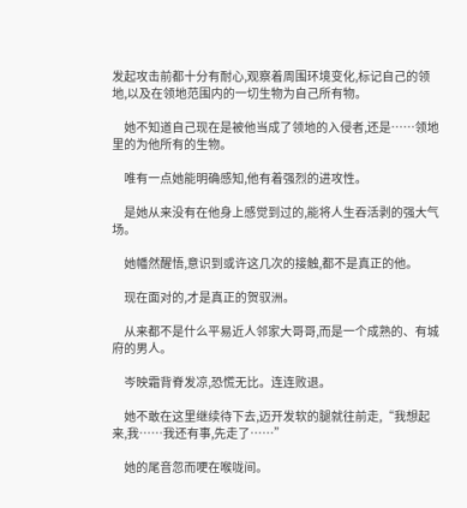发起攻击前都十分有耐心,观察着周围环境变化,标记自己的领地,以及在领地范围内的一切生物为自己所有物。

    她不知道自己现在是被他当成了领地的入侵者,还是……领地里的为他所有的生物。

    唯有一点她能明确感知,他有着强烈的进攻性。

    是她从来没有在他身上感觉到过的,能将人生吞活剥的强大气场。

    她幡然醒悟,意识到或许这几次的接触,都不是真正的他。

    现在面对的,才是真正的贺驭洲。

    从来都不是什么平易近人邻家大哥哥,而是一个成熟的、有城府的男人。

    岑映霜背脊发凉,恐慌无比。连连败退。

    她不敢在这里继续待下去,迈开发软的腿就往前走,“我想起来,我……我还有事,先走了……”

    她的尾音忽而哽在喉咙间。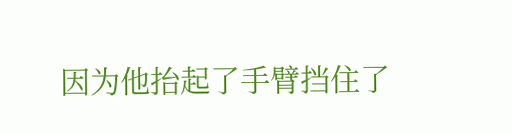因为他抬起了手臂挡住了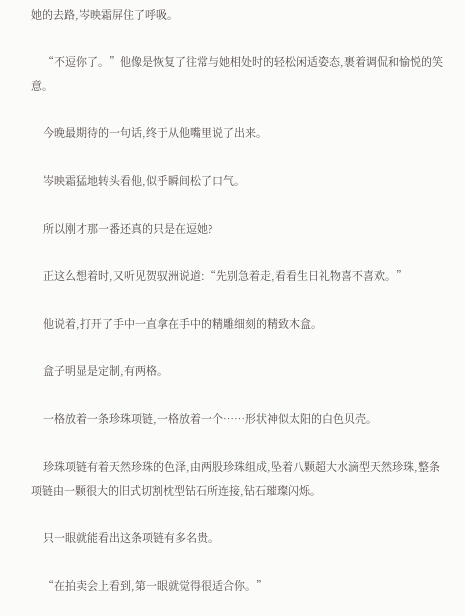她的去路,岑映霜屏住了呼吸。

    “不逗你了。”他像是恢复了往常与她相处时的轻松闲适姿态,裹着调侃和愉悦的笑意。

    今晚最期待的一句话,终于从他嘴里说了出来。

    岑映霜猛地转头看他,似乎瞬间松了口气。

    所以刚才那一番还真的只是在逗她?

    正这么想着时,又听见贺驭洲说道:“先别急着走,看看生日礼物喜不喜欢。”

    他说着,打开了手中一直拿在手中的精雕细刻的精致木盒。

    盒子明显是定制,有两格。

    一格放着一条珍珠项链,一格放着一个……形状神似太阳的白色贝壳。

    珍珠项链有着天然珍珠的色泽,由两股珍珠组成,坠着八颗超大水滴型天然珍珠,整条项链由一颗很大的旧式切割枕型钻石所连接,钻石璀璨闪烁。

    只一眼就能看出这条项链有多名贵。

    “在拍卖会上看到,第一眼就觉得很适合你。”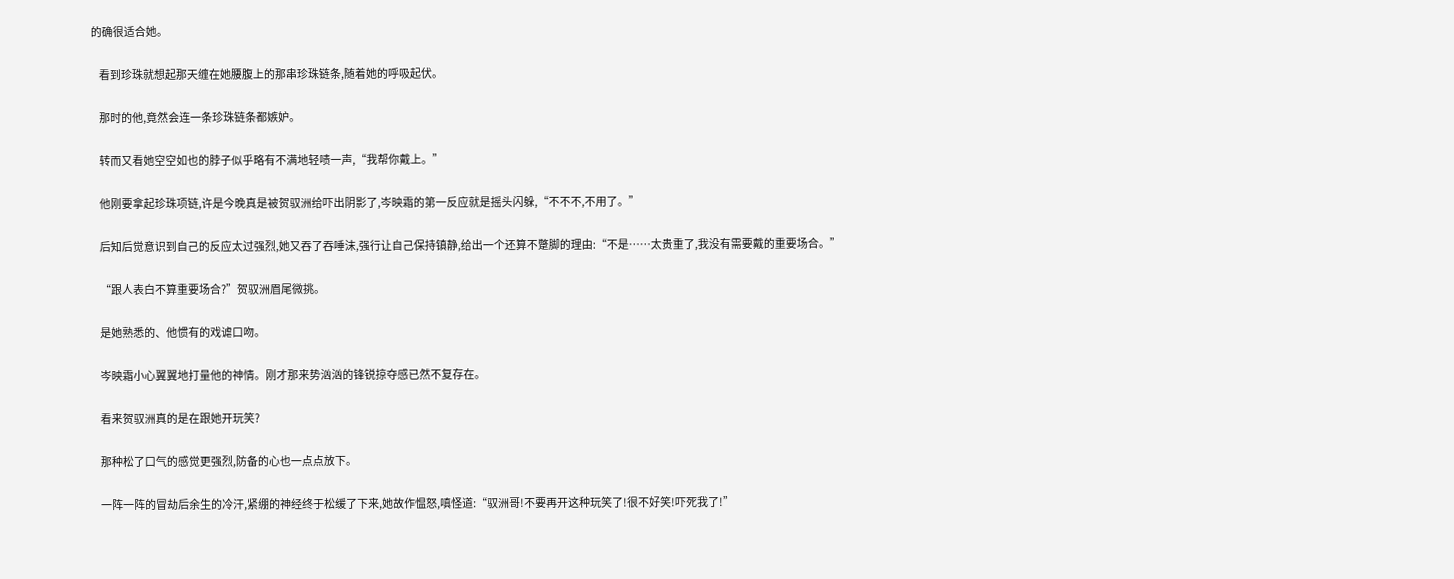的确很适合她。

    看到珍珠就想起那天缠在她腰腹上的那串珍珠链条,随着她的呼吸起伏。

    那时的他,竟然会连一条珍珠链条都嫉妒。

    转而又看她空空如也的脖子似乎略有不满地轻啧一声,“我帮你戴上。”

    他刚要拿起珍珠项链,许是今晚真是被贺驭洲给吓出阴影了,岑映霜的第一反应就是摇头闪躲,“不不不,不用了。”

    后知后觉意识到自己的反应太过强烈,她又吞了吞唾沫,强行让自己保持镇静,给出一个还算不蹩脚的理由:“不是……太贵重了,我没有需要戴的重要场合。”

    “跟人表白不算重要场合?”贺驭洲眉尾微挑。

    是她熟悉的、他惯有的戏谑口吻。

    岑映霜小心翼翼地打量他的神情。刚才那来势汹汹的锋锐掠夺感已然不复存在。

    看来贺驭洲真的是在跟她开玩笑?

    那种松了口气的感觉更强烈,防备的心也一点点放下。

    一阵一阵的冒劫后余生的冷汗,紧绷的神经终于松缓了下来,她故作愠怒,嗔怪道:“驭洲哥!不要再开这种玩笑了!很不好笑!吓死我了!”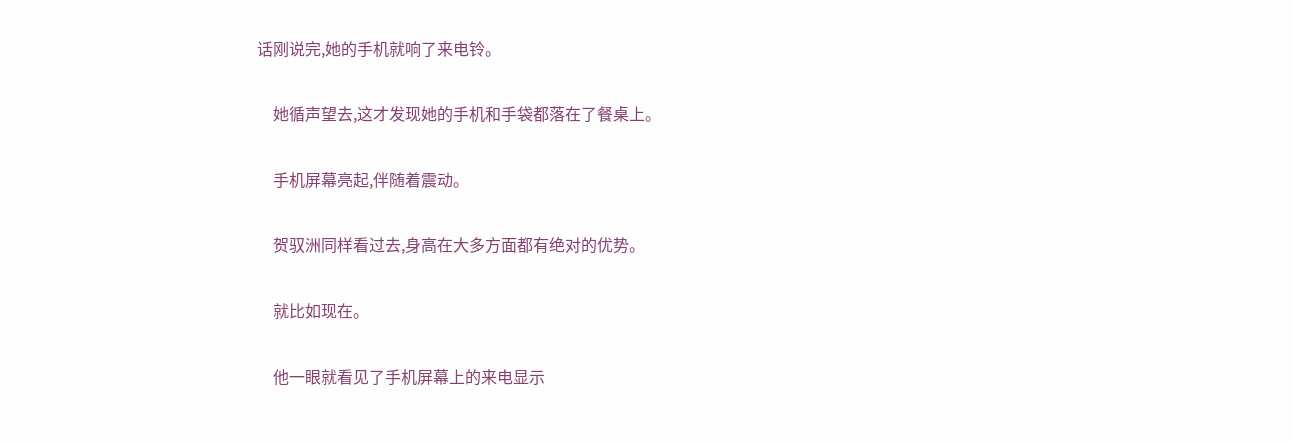话刚说完,她的手机就响了来电铃。

    她循声望去,这才发现她的手机和手袋都落在了餐桌上。

    手机屏幕亮起,伴随着震动。

    贺驭洲同样看过去,身高在大多方面都有绝对的优势。

    就比如现在。

    他一眼就看见了手机屏幕上的来电显示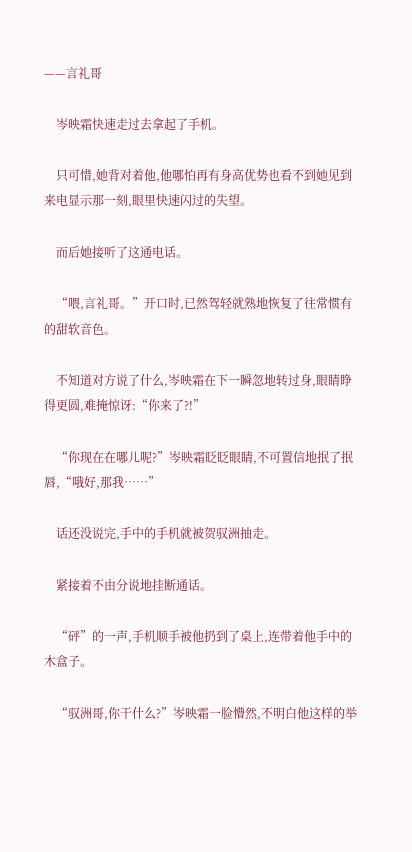——言礼哥

    岑映霜快速走过去拿起了手机。

    只可惜,她背对着他,他哪怕再有身高优势也看不到她见到来电显示那一刻,眼里快速闪过的失望。

    而后她接听了这通电话。

    “喂,言礼哥。”开口时,已然驾轻就熟地恢复了往常惯有的甜软音色。

    不知道对方说了什么,岑映霜在下一瞬忽地转过身,眼睛睁得更圆,难掩惊讶:“你来了?!”

    “你现在在哪儿呢?”岑映霜眨眨眼睛,不可置信地抿了抿唇,“哦好,那我……”

    话还没说完,手中的手机就被贺驭洲抽走。

    紧接着不由分说地挂断通话。

    “砰”的一声,手机顺手被他扔到了桌上,连带着他手中的木盒子。

    “驭洲哥,你干什么?”岑映霜一脸懵然,不明白他这样的举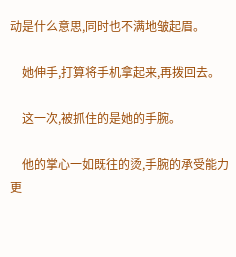动是什么意思,同时也不满地皱起眉。

    她伸手,打算将手机拿起来,再拨回去。

    这一次,被抓住的是她的手腕。

    他的掌心一如既往的烫,手腕的承受能力更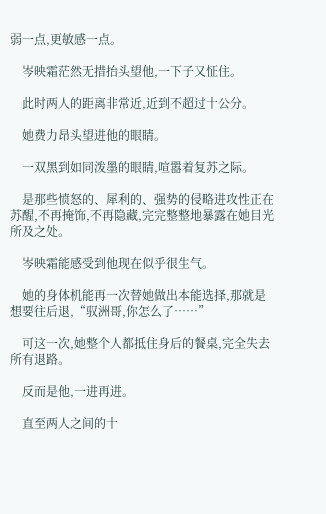弱一点,更敏感一点。

    岑映霜茫然无措抬头望他,一下子又怔住。

    此时两人的距离非常近,近到不超过十公分。

    她费力昂头望进他的眼睛。

    一双黑到如同泼墨的眼睛,喧嚣着复苏之际。

    是那些愤怒的、犀利的、强势的侵略进攻性正在苏醒,不再掩饰,不再隐藏,完完整整地暴露在她目光所及之处。

    岑映霜能感受到他现在似乎很生气。

    她的身体机能再一次替她做出本能选择,那就是想要往后退,“驭洲哥,你怎么了……”

    可这一次,她整个人都抵住身后的餐桌,完全失去所有退路。

    反而是他,一进再进。

    直至两人之间的十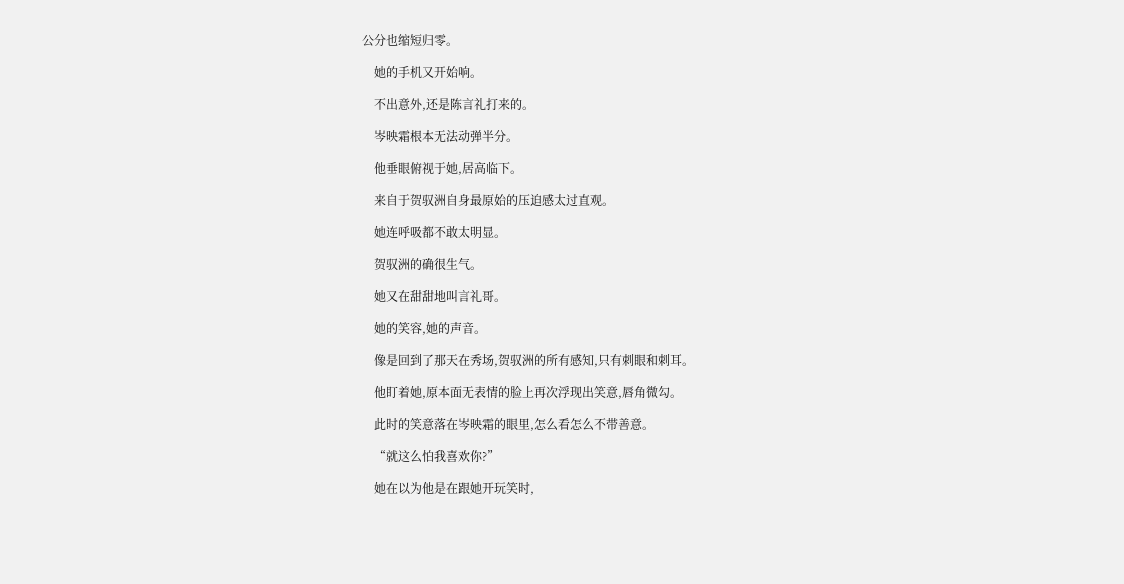公分也缩短归零。

    她的手机又开始响。

    不出意外,还是陈言礼打来的。

    岑映霜根本无法动弹半分。

    他垂眼俯视于她,居高临下。

    来自于贺驭洲自身最原始的压迫感太过直观。

    她连呼吸都不敢太明显。

    贺驭洲的确很生气。

    她又在甜甜地叫言礼哥。

    她的笑容,她的声音。

    像是回到了那天在秀场,贺驭洲的所有感知,只有刺眼和刺耳。

    他盯着她,原本面无表情的脸上再次浮现出笑意,唇角微勾。

    此时的笑意落在岑映霜的眼里,怎么看怎么不带善意。

    “就这么怕我喜欢你?”

    她在以为他是在跟她开玩笑时,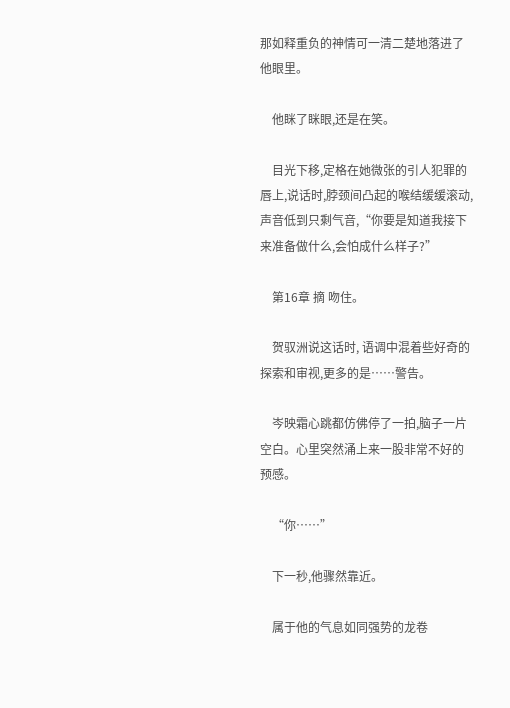那如释重负的神情可一清二楚地落进了他眼里。

    他眯了眯眼,还是在笑。

    目光下移,定格在她微张的引人犯罪的唇上,说话时,脖颈间凸起的喉结缓缓滚动,声音低到只剩气音,“你要是知道我接下来准备做什么,会怕成什么样子?”

    第16章 摘 吻住。

    贺驭洲说这话时, 语调中混着些好奇的探索和审视,更多的是……警告。

    岑映霜心跳都仿佛停了一拍,脑子一片空白。心里突然涌上来一股非常不好的预感。

    “你……”

    下一秒,他骤然靠近。

    属于他的气息如同强势的龙卷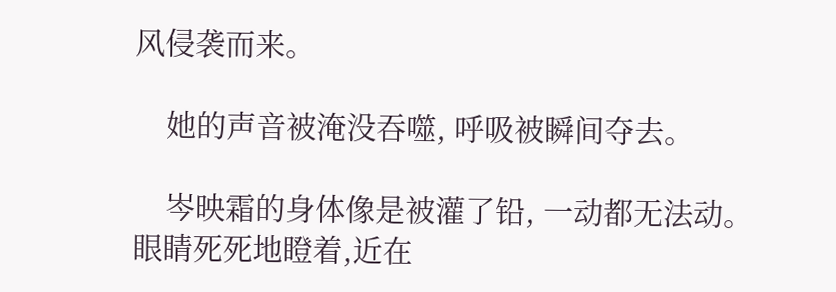风侵袭而来。

    她的声音被淹没吞噬, 呼吸被瞬间夺去。

    岑映霜的身体像是被灌了铅, 一动都无法动。眼睛死死地瞪着,近在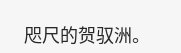咫尺的贺驭洲。